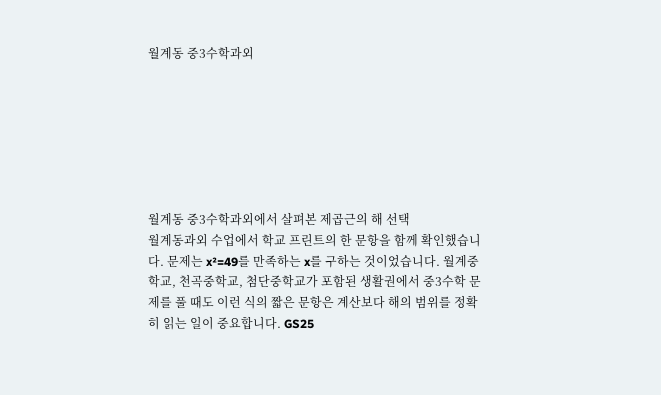월계동 중3수학과외







월계동 중3수학과외에서 살펴본 제곱근의 해 선택
월계동과외 수업에서 학교 프린트의 한 문항을 함께 확인했습니다. 문제는 x²=49를 만족하는 x를 구하는 것이었습니다. 월계중학교, 천곡중학교, 첨단중학교가 포함된 생활권에서 중3수학 문제를 풀 때도 이런 식의 짧은 문항은 계산보다 해의 범위를 정확히 읽는 일이 중요합니다. GS25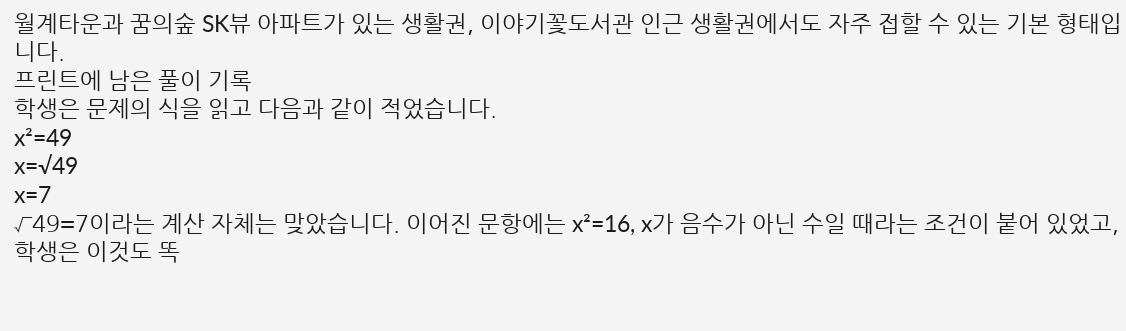월계타운과 꿈의숲 SK뷰 아파트가 있는 생활권, 이야기꽃도서관 인근 생활권에서도 자주 접할 수 있는 기본 형태입니다.
프린트에 남은 풀이 기록
학생은 문제의 식을 읽고 다음과 같이 적었습니다.
x²=49
x=√49
x=7
√49=7이라는 계산 자체는 맞았습니다. 이어진 문항에는 x²=16, x가 음수가 아닌 수일 때라는 조건이 붙어 있었고, 학생은 이것도 똑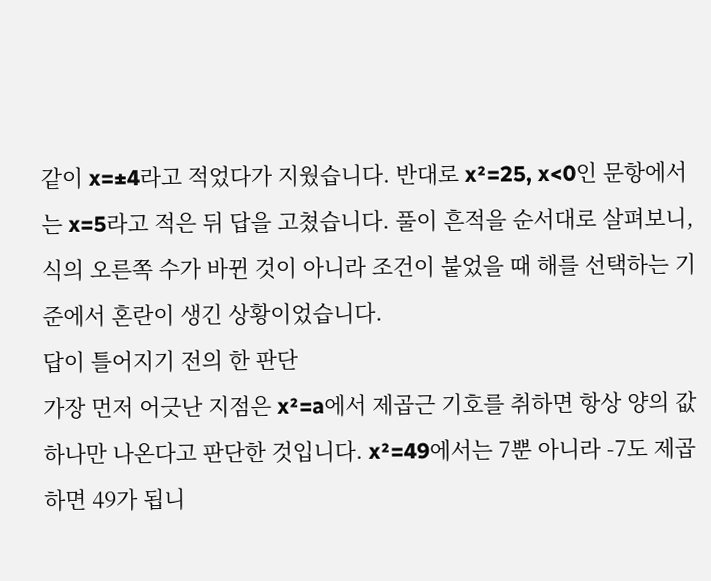같이 x=±4라고 적었다가 지웠습니다. 반대로 x²=25, x<0인 문항에서는 x=5라고 적은 뒤 답을 고쳤습니다. 풀이 흔적을 순서대로 살펴보니, 식의 오른쪽 수가 바뀐 것이 아니라 조건이 붙었을 때 해를 선택하는 기준에서 혼란이 생긴 상황이었습니다.
답이 틀어지기 전의 한 판단
가장 먼저 어긋난 지점은 x²=a에서 제곱근 기호를 취하면 항상 양의 값 하나만 나온다고 판단한 것입니다. x²=49에서는 7뿐 아니라 -7도 제곱하면 49가 됩니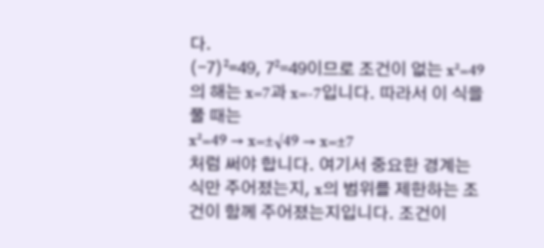다.
(-7)²=49, 7²=49이므로 조건이 없는 x²=49의 해는 x=7과 x=-7입니다. 따라서 이 식을 풀 때는
x²=49 → x=±√49 → x=±7
처럼 써야 합니다. 여기서 중요한 경계는 식만 주어졌는지, x의 범위를 제한하는 조건이 함께 주어졌는지입니다. 조건이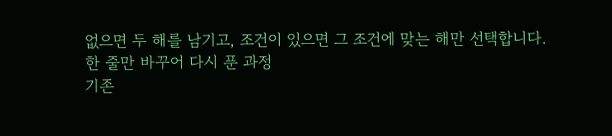없으면 두 해를 남기고, 조건이 있으면 그 조건에 맞는 해만 선택합니다.
한 줄만 바꾸어 다시 푼 과정
기존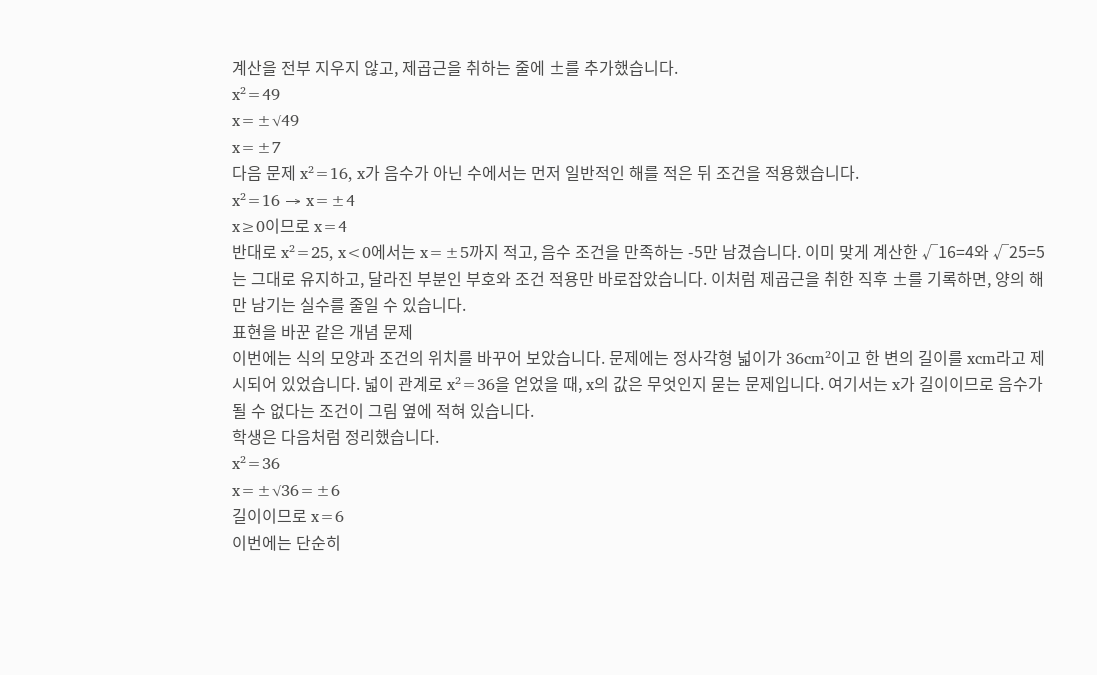계산을 전부 지우지 않고, 제곱근을 취하는 줄에 ±를 추가했습니다.
x²=49
x=±√49
x=±7
다음 문제 x²=16, x가 음수가 아닌 수에서는 먼저 일반적인 해를 적은 뒤 조건을 적용했습니다.
x²=16 → x=±4
x≥0이므로 x=4
반대로 x²=25, x<0에서는 x=±5까지 적고, 음수 조건을 만족하는 -5만 남겼습니다. 이미 맞게 계산한 √16=4와 √25=5는 그대로 유지하고, 달라진 부분인 부호와 조건 적용만 바로잡았습니다. 이처럼 제곱근을 취한 직후 ±를 기록하면, 양의 해만 남기는 실수를 줄일 수 있습니다.
표현을 바꾼 같은 개념 문제
이번에는 식의 모양과 조건의 위치를 바꾸어 보았습니다. 문제에는 정사각형 넓이가 36cm²이고 한 변의 길이를 xcm라고 제시되어 있었습니다. 넓이 관계로 x²=36을 얻었을 때, x의 값은 무엇인지 묻는 문제입니다. 여기서는 x가 길이이므로 음수가 될 수 없다는 조건이 그림 옆에 적혀 있습니다.
학생은 다음처럼 정리했습니다.
x²=36
x=±√36=±6
길이이므로 x=6
이번에는 단순히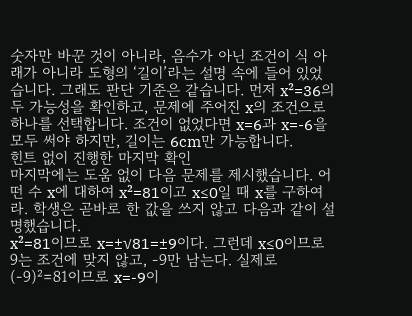숫자만 바꾼 것이 아니라, 음수가 아닌 조건이 식 아래가 아니라 도형의 ‘길이’라는 설명 속에 들어 있었습니다. 그래도 판단 기준은 같습니다. 먼저 x²=36의 두 가능성을 확인하고, 문제에 주어진 x의 조건으로 하나를 선택합니다. 조건이 없었다면 x=6과 x=-6을 모두 써야 하지만, 길이는 6cm만 가능합니다.
힌트 없이 진행한 마지막 확인
마지막에는 도움 없이 다음 문제를 제시했습니다. 어떤 수 x에 대하여 x²=81이고 x≤0일 때 x를 구하여라. 학생은 곧바로 한 값을 쓰지 않고 다음과 같이 설명했습니다.
x²=81이므로 x=±√81=±9이다. 그런데 x≤0이므로 9는 조건에 맞지 않고, -9만 남는다. 실제로 (-9)²=81이므로 x=-9이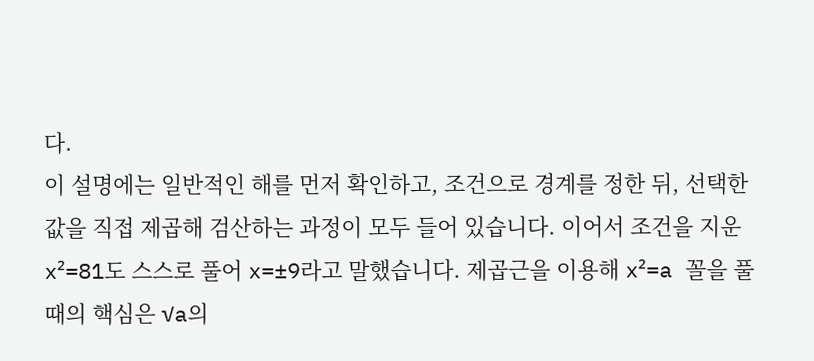다.
이 설명에는 일반적인 해를 먼저 확인하고, 조건으로 경계를 정한 뒤, 선택한 값을 직접 제곱해 검산하는 과정이 모두 들어 있습니다. 이어서 조건을 지운 x²=81도 스스로 풀어 x=±9라고 말했습니다. 제곱근을 이용해 x²=a 꼴을 풀 때의 핵심은 √a의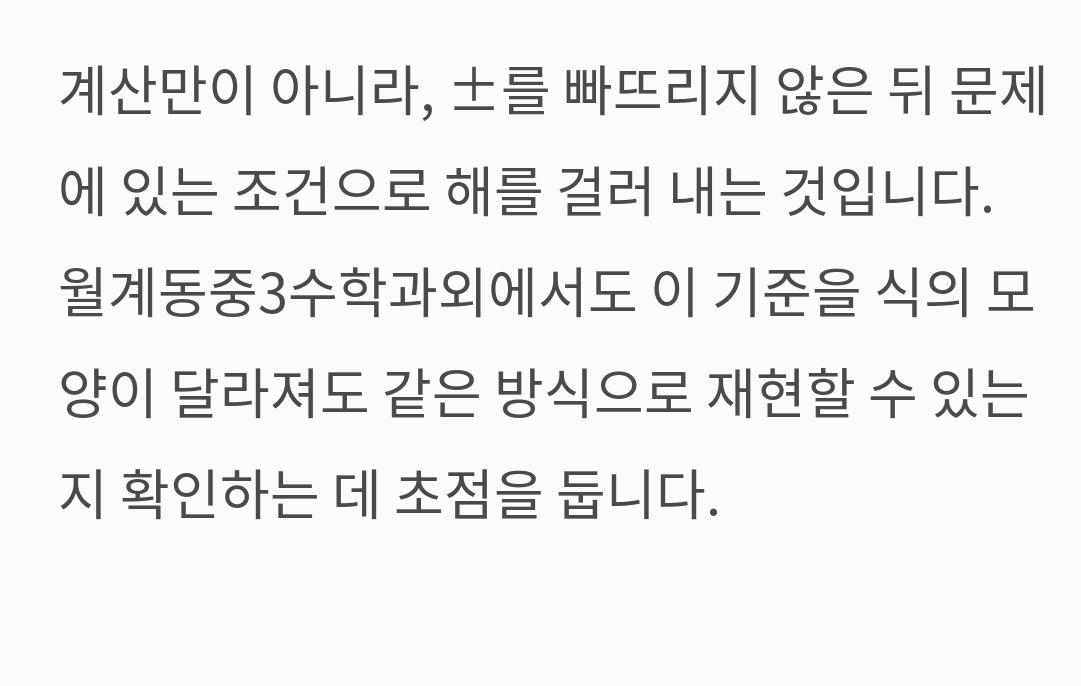계산만이 아니라, ±를 빠뜨리지 않은 뒤 문제에 있는 조건으로 해를 걸러 내는 것입니다. 월계동중3수학과외에서도 이 기준을 식의 모양이 달라져도 같은 방식으로 재현할 수 있는지 확인하는 데 초점을 둡니다.